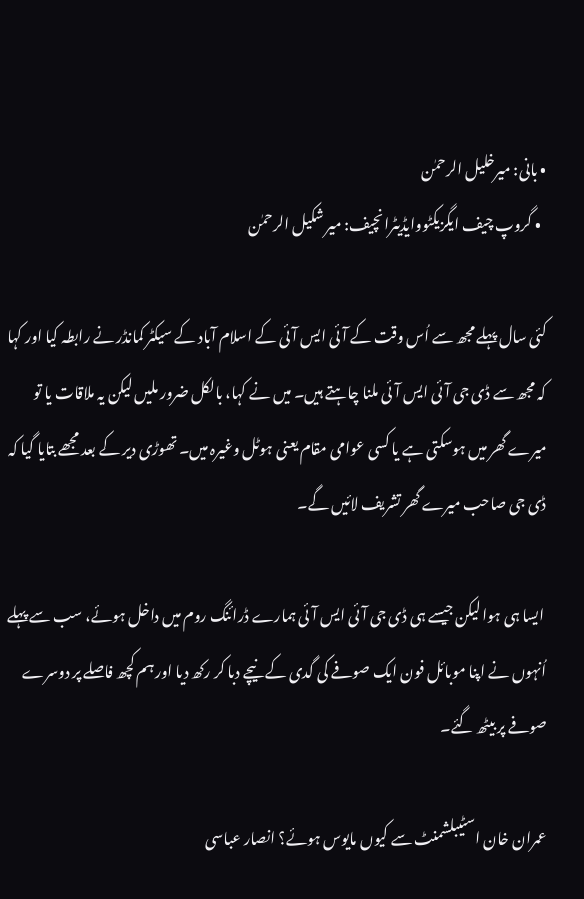• بانی: میرخلیل الرحمٰن
  • گروپ چیف ایگزیکٹووایڈیٹرانچیف: میر شکیل الرحمٰن

کئی سال پہلے مجھ سے اُس وقت کے آئی ایس آئی کے اسلام آباد کے سیکٹر کمانڈر نے رابطہ کیا اور کہا کہ مجھ سے ڈی جی آئی ایس آئی ملنا چاہتے ہیں۔ میں نے کہا، بالکل ضرور ملیں لیکن یہ ملاقات یا تو میرے گھر میں ہوسکتی ہے یا کسی عوامی مقام یعنی ہوٹل وغیرہ میں۔ تھوڑی دیر کے بعد مجھے بتایا گیا کہ ڈی جی صاحب میرے گھر تشریف لائیں گے۔

 ایسا ہی ہوا لیکن جیسے ہی ڈی جی آئی ایس آئی ہمارے ڈرائنگ روم میں داخل ہوئے، سب سے پہلے اُنہوں نے اپنا موبائل فون ایک صوفے کی گدی کے نیچے دبا کر رکھ دیا اور ہم کچھ فاصلے پر دوسرے صوفے پر بیٹھ گئے۔

عمران خان اسٹیبلشمنٹ سے کیوں مایوس ہوئے؟ انصار عباسی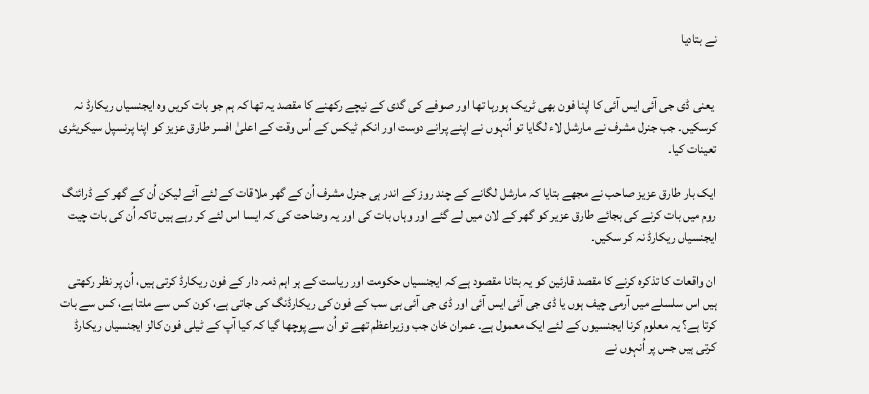نے بتادیا


 یعنی ڈی جی آئی ایس آئی کا اپنا فون بھی ٹریک ہورہا تھا اور صوفے کی گدی کے نیچے رکھنے کا مقصد یہ تھا کہ ہم جو بات کریں وہ ایجنسیاں ریکارڈ نہ کرسکیں۔ جب جنرل مشرف نے مارشل لاء لگایا تو اُنہوں نے اپنے پرانے دوست اور انکم ٹیکس کے اُس وقت کے اعلیٰ افسر طارق عزیز کو اپنا پرنسپل سیکریٹری تعینات کیا۔

ایک بار طارق عزیز صاحب نے مجھے بتایا کہ مارشل لگانے کے چند روز کے اندر ہی جنرل مشرف اُن کے گھر ملاقات کے لئے آئے لیکن اُن کے گھر کے ڈرائنگ روم میں بات کرنے کی بجائے طارق عزیر کو گھر کے لان میں لے گئے اور وہاں بات کی اور یہ وضاحت کی کہ ایسا اس لئے کر رہے ہیں تاکہ اُن کی بات چیت ایجنسیاں ریکارڈ نہ کر سکیں۔

ان واقعات کا تذکرہ کرنے کا مقصد قارئین کو یہ بتانا مقصود ہے کہ ایجنسیاں حکومت اور ریاست کے ہر اہم ذمہ دار کے فون ریکارڈ کرتی ہیں، اُن پر نظر رکھتی ہیں اس سلسلے میں آرمی چیف ہوں یا ڈی جی آئی ایس آئی اور ڈی جی آئی بی سب کے فون کی ریکارڈنگ کی جاتی ہے، کون کس سے ملتا ہے، کس سے بات کرتا ہے؟ یہ معلوم کرنا ایجنسیوں کے لئے ایک معمول ہے۔ عمران خان جب وزیراعظم تھے تو اُن سے پوچھا گیا کہ کیا آپ کے ٹیلی فون کالز ایجنسیاں ریکارڈ کرتی ہیں جس پر اُنہوں نے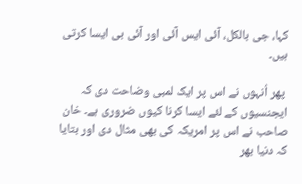کہا، جی بالکل، آئی ایس آئی اور آئی بی ایسا کرتی ہیں۔

 پھر اُنہوں نے اس پر ایک لمبی وضاحت دی کہ ایجنسیوں کے لئے ایسا کرنا کیوں ضروری ہے۔ خان صاحب نے اس پر امریکہ کی بھی مثال دی اور بتایا کہ دنیا بھر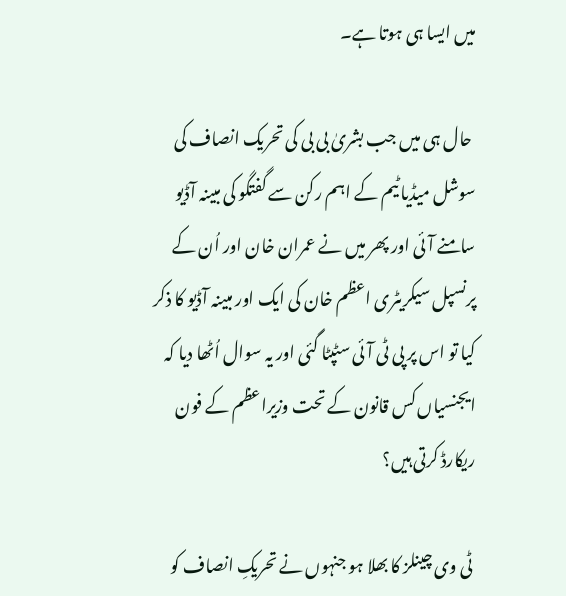میں ایسا ہی ہوتا ہے۔

 حال ہی میں جب بشریٰ بی بی کی تحریک انصاف کی سوشل میڈیا ٹیم کے اہم رکن سے گفتگو کی مبینہ آڈیو سامنے آئی اور پھر میں نے عمران خان اور اُن کے پرنسپل سیکریٹری اعظم خان کی ایک اور مبینہ آڈیو کا ذکر کیا تو اس پر پی ٹی آئی سٹپٹا گئی اور یہ سوال اُٹھا دیا کہ ایجنسیاں کس قانون کے تحت وزیراعظم کے فون ریکارڈ کرتی ہیں؟

 ٹی وی چینلز کا بھلا ہو جنہوں نے تحریکِ انصاف کو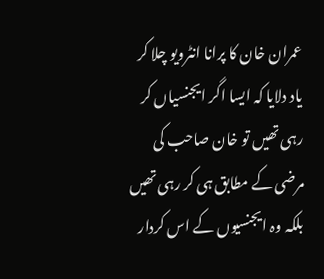عمران خان کا پرانا انٹرویو چلا کر یاد دلایا کہ ایسا اگر ایجنسیاں کر رہی تھیں تو خان صاحب کی مرضی کے مطابق ہی کر رہی تھیں بلکہ وہ ایجنسیوں کے اس کردار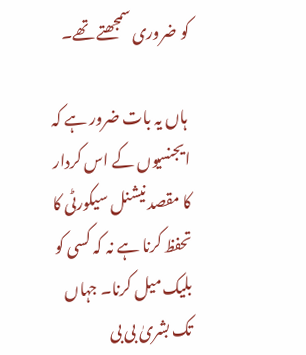کو ضروری سمجھتے تھے۔

 ہاں یہ بات ضرور ہے کہ ایجنسیوں کے اس کردار کا مقصد نیشنل سیکورٹی کا تحفظ کرنا ہے نہ کہ کسی کو بلیک میل کرنا۔ جہاں تک بشریٰ بی بی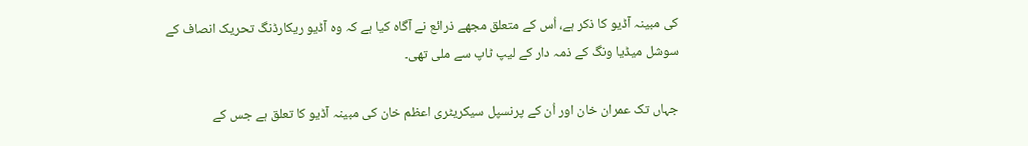کی مبینہ آڈیو کا ذکر ہے، اُس کے متعلق مجھے ذرائع نے آگاہ کیا ہے کہ وہ آڈیو ریکارڈنگ تحریک انصاف کے سوشل میڈیا ونگ کے ذمہ دار کے لیپ ٹاپ سے ملی تھی۔

جہاں تک عمران خان اور اُن کے پرنسپل سیکریٹری اعظم خان کی مبینہ آڈیو کا تعلق ہے جس کے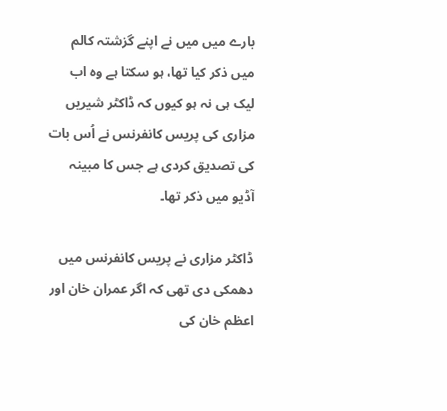بارے میں میں نے اپنے گزشتہ کالم میں ذکر کیا تھا، ہو سکتا ہے وہ اب لیک ہی نہ ہو کیوں کہ ڈاکٹر شیریں مزاری کی پریس کانفرنس نے اُس بات کی تصدیق کردی ہے جس کا مبینہ آڈیو میں ذکر تھا۔

ڈاکٹر مزاری نے پریس کانفرنس میں دھمکی دی تھی کہ اگر عمران خان اور اعظم خان کی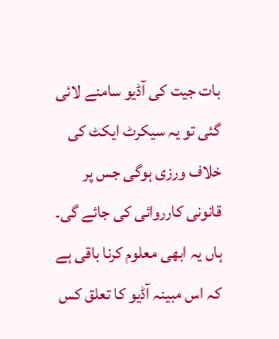بات جیت کی آڈیو سامنے لائی گئی تو یہ سیکرٹ ایکٹ کی خلاف ورزی ہوگی جس پر قانونی کارروائی کی جائے گی۔ ہاں یہ ابھی معلوم کرنا باقی ہے کہ اس مبینہ آڈیو کا تعلق کس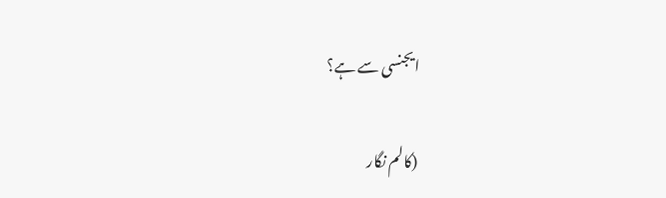ایجنسی سے ہے؟

(کالم نگار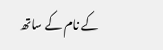کے نام کے ساتھ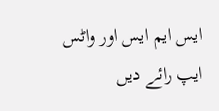ایس ایم ایس اور واٹس ایپ رائے دیں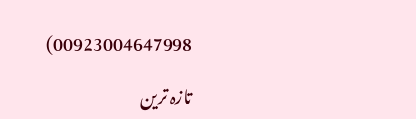00923004647998)

تازہ ترین